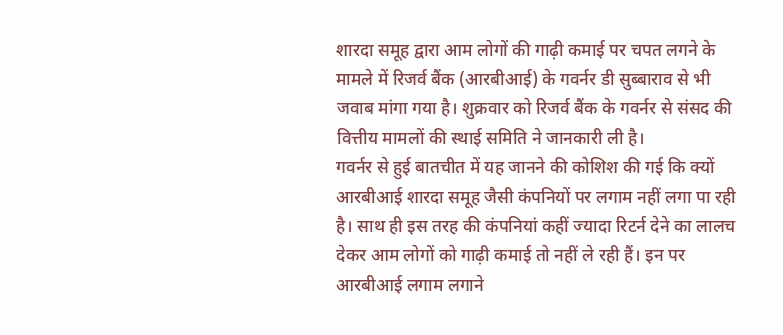शारदा समूह द्वारा आम लोगों की गाढ़ी कमाई पर चपत लगने के मामले में रिजर्व बैंक (आरबीआई) के गवर्नर डी सुब्बाराव से भी जवाब मांगा गया है। शुक्रवार को रिजर्व बैंक के गवर्नर से संसद की वित्तीय मामलों की स्थाई समिति ने जानकारी ली है।
गवर्नर से हुई बातचीत में यह जानने की कोशिश की गई कि क्यों आरबीआई शारदा समूह जैसी कंपनियों पर लगाम नहीं लगा पा रही है। साथ ही इस तरह की कंपनियां कहीं ज्यादा रिटर्न देने का लालच देकर आम लोगों को गाढ़ी कमाई तो नहीं ले रही हैं। इन पर आरबीआई लगाम लगाने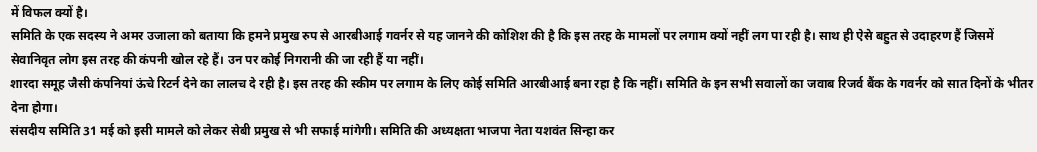में विफल क्यों है।
समिति के एक सदस्य ने अमर उजाला को बताया कि हमने प्रमुख रुप से आरबीआई गवर्नर से यह जानने की कोशिश की है कि इस तरह के मामलों पर लगाम क्यों नहीं लग पा रही है। साथ ही ऐसे बहुत से उदाहरण हैं जिसमें सेवानिवृत लोग इस तरह की कंपनी खोल रहे हैं। उन पर कोई निगरानी की जा रही हैं या नहीं।
शारदा समूह जैसी कंपनियां ऊंचे रिटर्न देने का लालच दे रही है। इस तरह की स्कीम पर लगाम के लिए कोई समिति आरबीआई बना रहा है कि नहीं। समिति के इन सभी सवालों का जवाब रिजर्व बैंक के गवर्नर को सात दिनों के भीतर देना होगा।
संसदीय समिति 31 मई को इसी मामले को लेकर सेबी प्रमुख से भी सफाई मांगेगी। समिति की अध्यक्षता भाजपा नेता यशवंत सिन्हा कर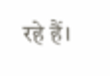रहे हैं।